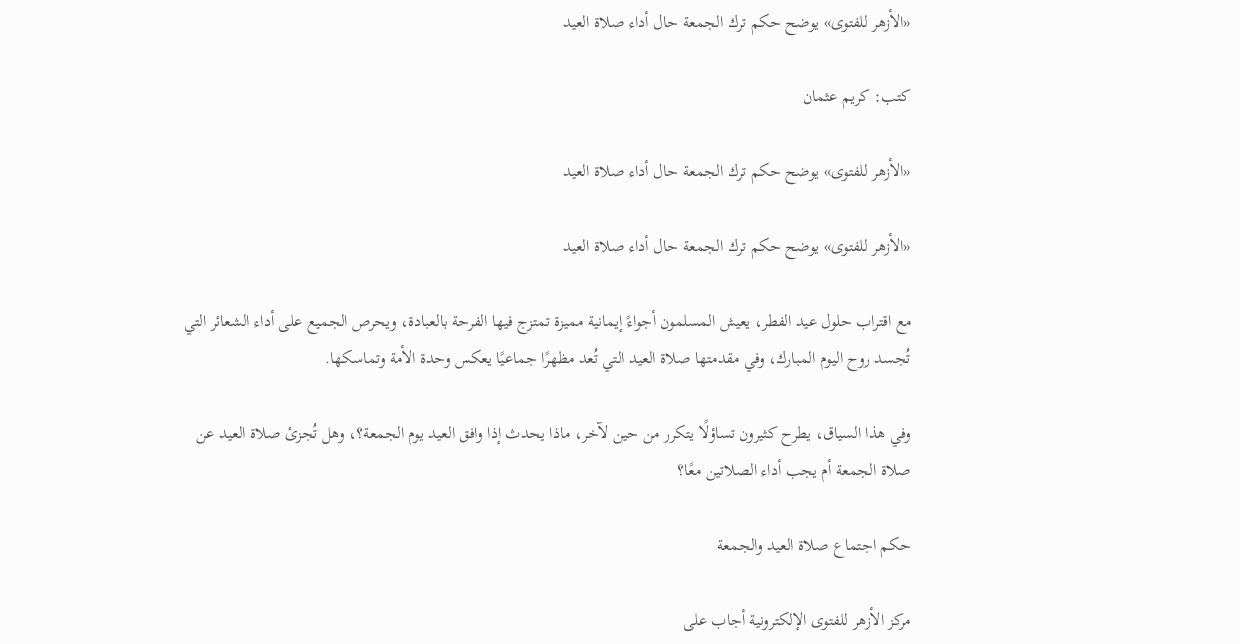«الأزهر للفتوى» يوضح حكم ترك الجمعة حال أداء صلاة العيد

كتب: كريم عثمان

«الأزهر للفتوى» يوضح حكم ترك الجمعة حال أداء صلاة العيد

«الأزهر للفتوى» يوضح حكم ترك الجمعة حال أداء صلاة العيد

مع اقتراب حلول عيد الفطر، يعيش المسلمون أجواءً إيمانية مميزة تمتزج فيها الفرحة بالعبادة، ويحرص الجميع على أداء الشعائر التي تُجسد روح اليوم المبارك، وفي مقدمتها صلاة العيد التي تُعد مظهرًا جماعيًا يعكس وحدة الأمة وتماسكها.

وفي هذا السياق، يطرح كثيرون تساؤلًا يتكرر من حين لآخر، ماذا يحدث إذا وافق العيد يوم الجمعة؟، وهل تُجزئ صلاة العيد عن صلاة الجمعة أم يجب أداء الصلاتين معًا؟

حكم اجتماع صلاة العيد والجمعة

مركز الأزهر للفتوى الإلكترونية أجاب على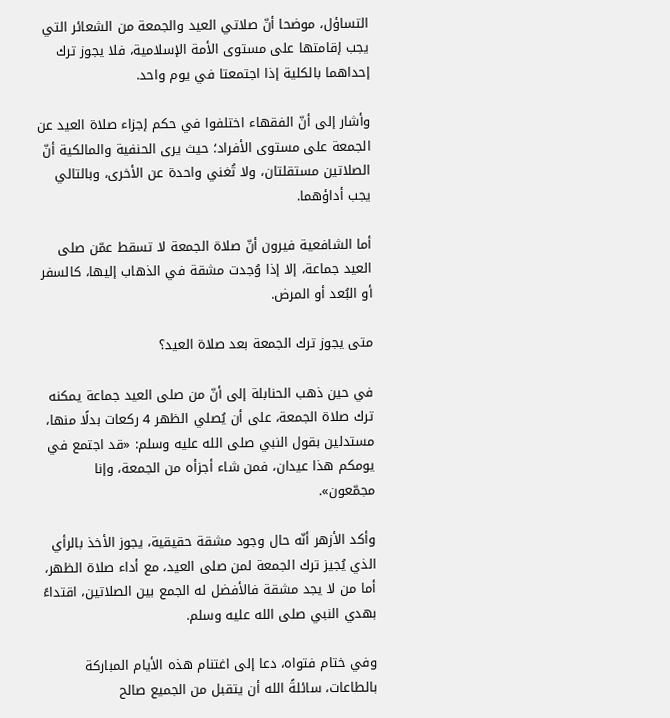التساؤل، موضحا أنّ صلاتي العيد والجمعة من الشعائر التي يجب إقامتها على مستوى الأمة الإسلامية، فلا يجوز ترك إحداهما بالكلية إذا اجتمعتا في يوم واحد.

وأشار إلى أنّ الفقهاء اختلفوا في حكم إجزاء صلاة العيد عن الجمعة على مستوى الأفراد؛ حيث يرى الحنفية والمالكية أنّ الصلاتين مستقلتان، ولا تُغني واحدة عن الأخرى، وبالتالي يجب أداؤهما.

أما الشافعية فيرون أنّ صلاة الجمعة لا تسقط عمّن صلى العيد جماعة، إلا إذا وُجدت مشقة في الذهاب إليها، كالسفر أو البُعد أو المرض.

متى يجوز ترك الجمعة بعد صلاة العيد؟

في حين ذهب الحنابلة إلى أنّ من صلى العيد جماعة يمكنه ترك صلاة الجمعة، على أن يُصلي الظهر 4 ركعات بدلًا منها، مستدلين بقول النبي صلى الله عليه وسلم: «قد اجتمع في يومكم هذا عيدان، فمن شاء أجزأه من الجمعة، وإنا مجمّعون».

وأكد الأزهر أنّه حال وجود مشقة حقيقية، يجوز الأخذ بالرأي الذي يُجيز ترك الجمعة لمن صلى العيد، مع أداء صلاة الظهر، أما من لا يجد مشقة فالأفضل له الجمع بين الصلاتين، اقتداءً بهدي النبي صلى الله عليه وسلم.

وفي ختام فتواه، دعا إلى اغتنام هذه الأيام المباركة بالطاعات، سائلةً الله أن يتقبل من الجميع صالح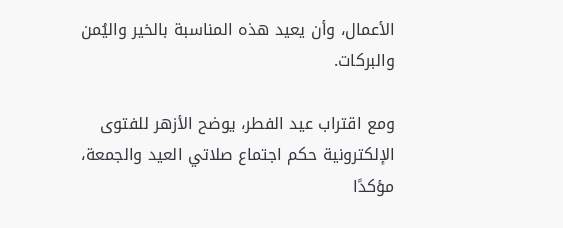الأعمال، وأن يعيد هذه المناسبة بالخير واليُمن والبركات.

ومع اقتراب عيد الفطر، يوضح الأزهر للفتوى الإلكترونية حكم اجتماع صلاتي العيد والجمعة، مؤكدًا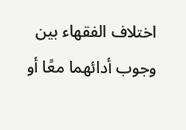اختلاف الفقهاء بين وجوب أدائهما معًا أو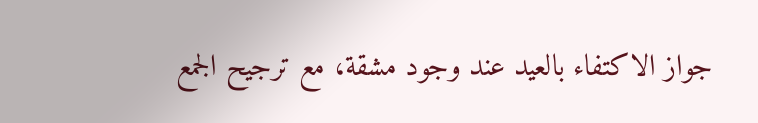جواز الاكتفاء بالعيد عند وجود مشقة، مع ترجيح الجمع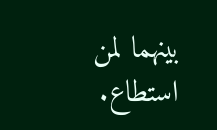بينهما لمن استطاع.